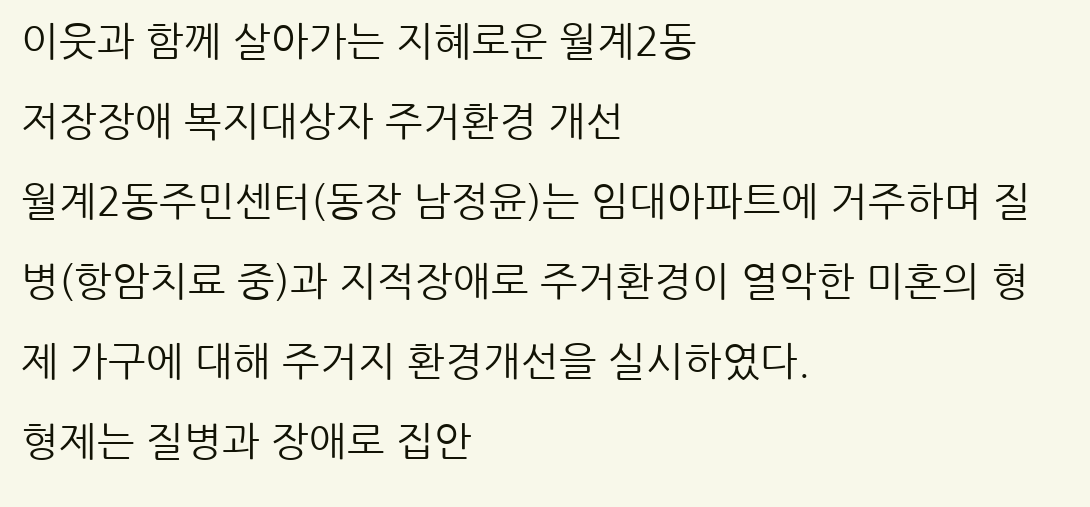이웃과 함께 살아가는 지혜로운 월계2동
저장장애 복지대상자 주거환경 개선
월계2동주민센터(동장 남정윤)는 임대아파트에 거주하며 질병(항암치료 중)과 지적장애로 주거환경이 열악한 미혼의 형제 가구에 대해 주거지 환경개선을 실시하였다.
형제는 질병과 장애로 집안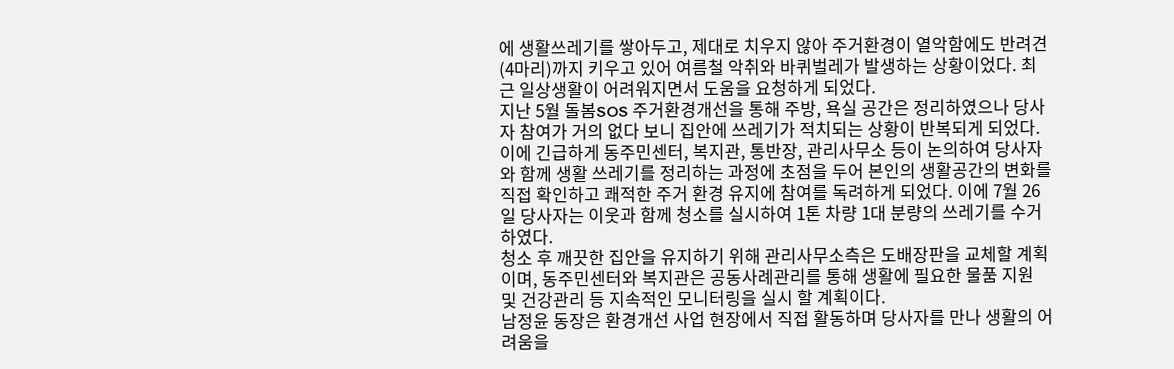에 생활쓰레기를 쌓아두고, 제대로 치우지 않아 주거환경이 열악함에도 반려견(4마리)까지 키우고 있어 여름철 악취와 바퀴벌레가 발생하는 상황이었다. 최근 일상생활이 어려워지면서 도움을 요청하게 되었다.
지난 5월 돌봄SOS 주거환경개선을 통해 주방, 욕실 공간은 정리하였으나 당사자 참여가 거의 없다 보니 집안에 쓰레기가 적치되는 상황이 반복되게 되었다.
이에 긴급하게 동주민센터, 복지관, 통반장, 관리사무소 등이 논의하여 당사자와 함께 생활 쓰레기를 정리하는 과정에 초점을 두어 본인의 생활공간의 변화를 직접 확인하고 쾌적한 주거 환경 유지에 참여를 독려하게 되었다. 이에 7월 26일 당사자는 이웃과 함께 청소를 실시하여 1톤 차량 1대 분량의 쓰레기를 수거하였다.
청소 후 깨끗한 집안을 유지하기 위해 관리사무소측은 도배장판을 교체할 계획이며, 동주민센터와 복지관은 공동사례관리를 통해 생활에 필요한 물품 지원 및 건강관리 등 지속적인 모니터링을 실시 할 계획이다.
남정윤 동장은 환경개선 사업 현장에서 직접 활동하며 당사자를 만나 생활의 어려움을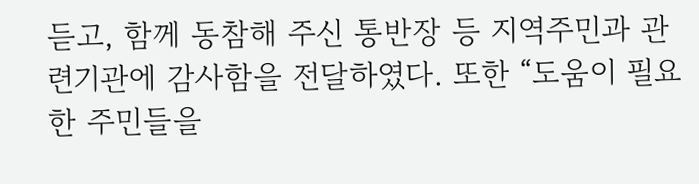듣고, 함께 동참해 주신 통반장 등 지역주민과 관련기관에 감사함을 전달하였다. 또한 “도움이 필요한 주민들을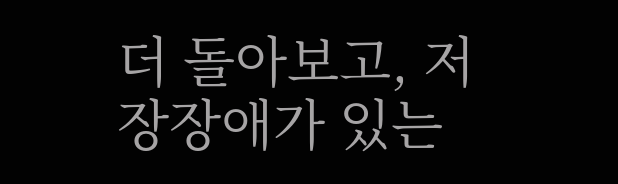더 돌아보고, 저장장애가 있는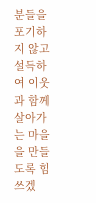분들을 포기하지 않고 설득하여 이웃과 함께 살아가는 마을을 만들도록 힘쓰겠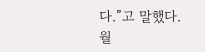다.”고 말했다.
월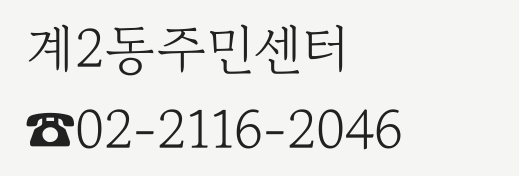계2동주민센터 ☎02-2116-2046